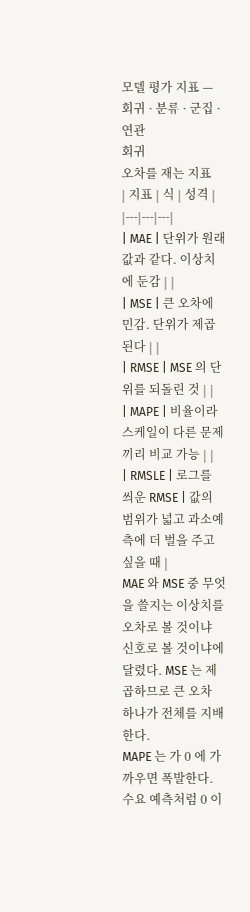모델 평가 지표 — 회귀 · 분류 · 군집 · 연관
회귀
오차를 재는 지표
| 지표 | 식 | 성격 |
|---|---|---|
| MAE | 단위가 원래 값과 같다. 이상치에 둔감 | |
| MSE | 큰 오차에 민감. 단위가 제곱된다 | |
| RMSE | MSE 의 단위를 되돌린 것 | |
| MAPE | 비율이라 스케일이 다른 문제끼리 비교 가능 | |
| RMSLE | 로그를 씌운 RMSE | 값의 범위가 넓고 과소예측에 더 벌을 주고 싶을 때 |
MAE 와 MSE 중 무엇을 쓸지는 이상치를 오차로 볼 것이냐 신호로 볼 것이냐에 달렸다. MSE 는 제곱하므로 큰 오차 하나가 전체를 지배한다.
MAPE 는 가 0 에 가까우면 폭발한다. 수요 예측처럼 0 이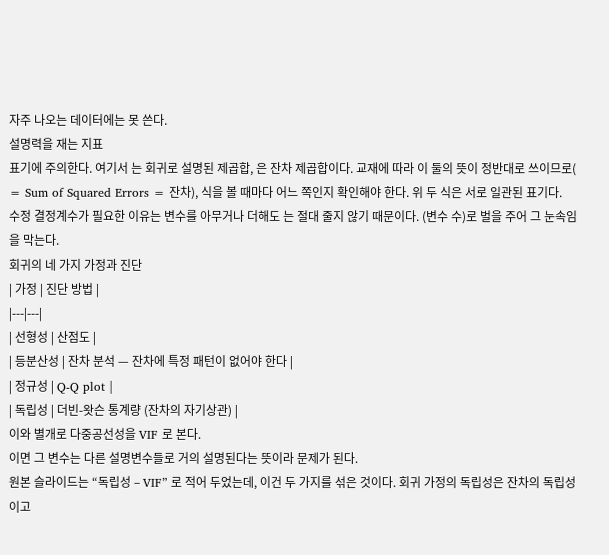자주 나오는 데이터에는 못 쓴다.
설명력을 재는 지표
표기에 주의한다. 여기서 는 회귀로 설명된 제곱합, 은 잔차 제곱합이다. 교재에 따라 이 둘의 뜻이 정반대로 쓰이므로( = Sum of Squared Errors = 잔차), 식을 볼 때마다 어느 쪽인지 확인해야 한다. 위 두 식은 서로 일관된 표기다.
수정 결정계수가 필요한 이유는 변수를 아무거나 더해도 는 절대 줄지 않기 때문이다. (변수 수)로 벌을 주어 그 눈속임을 막는다.
회귀의 네 가지 가정과 진단
| 가정 | 진단 방법 |
|---|---|
| 선형성 | 산점도 |
| 등분산성 | 잔차 분석 — 잔차에 특정 패턴이 없어야 한다 |
| 정규성 | Q-Q plot |
| 독립성 | 더빈-왓슨 통계량 (잔차의 자기상관) |
이와 별개로 다중공선성을 VIF 로 본다.
이면 그 변수는 다른 설명변수들로 거의 설명된다는 뜻이라 문제가 된다.
원본 슬라이드는 “독립성 – VIF” 로 적어 두었는데, 이건 두 가지를 섞은 것이다. 회귀 가정의 독립성은 잔차의 독립성이고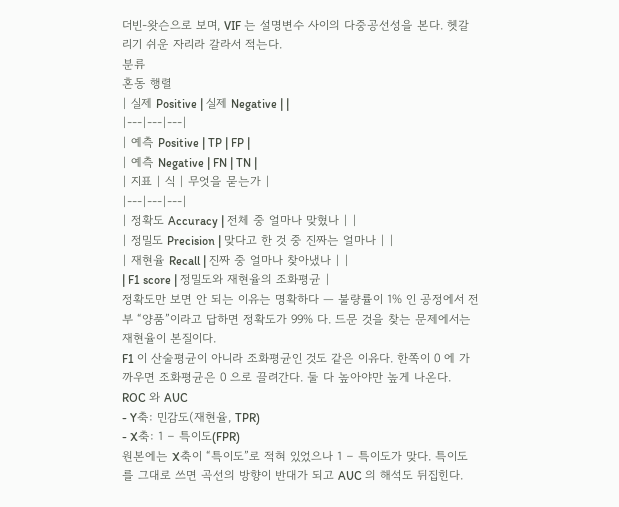더빈-왓슨으로 보며, VIF 는 설명변수 사이의 다중공선성을 본다. 헷갈리기 쉬운 자리라 갈라서 적는다.
분류
혼동 행렬
| 실제 Positive | 실제 Negative | |
|---|---|---|
| 예측 Positive | TP | FP |
| 예측 Negative | FN | TN |
| 지표 | 식 | 무엇을 묻는가 |
|---|---|---|
| 정확도 Accuracy | 전체 중 얼마나 맞혔나 | |
| 정밀도 Precision | 맞다고 한 것 중 진짜는 얼마나 | |
| 재현율 Recall | 진짜 중 얼마나 찾아냈나 | |
| F1 score | 정밀도와 재현율의 조화평균 |
정확도만 보면 안 되는 이유는 명확하다 — 불량률이 1% 인 공정에서 전부 “양품”이라고 답하면 정확도가 99% 다. 드문 것을 찾는 문제에서는 재현율이 본질이다.
F1 이 산술평균이 아니라 조화평균인 것도 같은 이유다. 한쪽이 0 에 가까우면 조화평균은 0 으로 끌려간다. 둘 다 높아야만 높게 나온다.
ROC 와 AUC
- Y축: 민감도(재현율, TPR)
- X축: 1 − 특이도(FPR)
원본에는 X축이 “특이도”로 적혀 있었으나 1 − 특이도가 맞다. 특이도를 그대로 쓰면 곡선의 방향이 반대가 되고 AUC 의 해석도 뒤집힌다.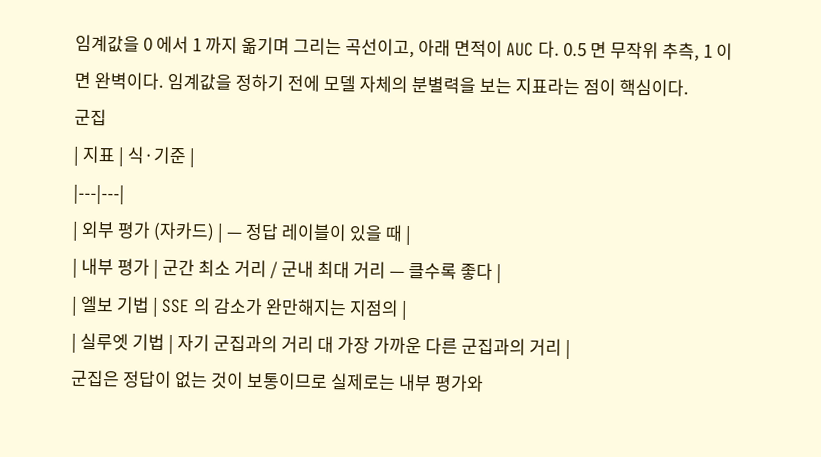임계값을 0 에서 1 까지 옮기며 그리는 곡선이고, 아래 면적이 AUC 다. 0.5 면 무작위 추측, 1 이면 완벽이다. 임계값을 정하기 전에 모델 자체의 분별력을 보는 지표라는 점이 핵심이다.
군집
| 지표 | 식·기준 |
|---|---|
| 외부 평가 (자카드) | — 정답 레이블이 있을 때 |
| 내부 평가 | 군간 최소 거리 / 군내 최대 거리 — 클수록 좋다 |
| 엘보 기법 | SSE 의 감소가 완만해지는 지점의 |
| 실루엣 기법 | 자기 군집과의 거리 대 가장 가까운 다른 군집과의 거리 |
군집은 정답이 없는 것이 보통이므로 실제로는 내부 평가와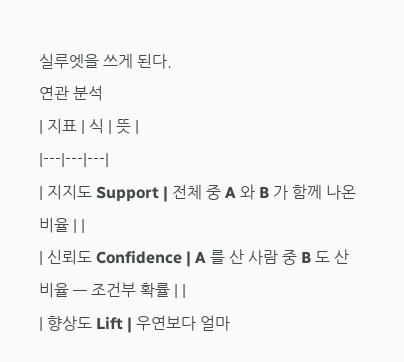실루엣을 쓰게 된다.
연관 분석
| 지표 | 식 | 뜻 |
|---|---|---|
| 지지도 Support | 전체 중 A 와 B 가 함께 나온 비율 | |
| 신뢰도 Confidence | A 를 산 사람 중 B 도 산 비율 — 조건부 확률 | |
| 향상도 Lift | 우연보다 얼마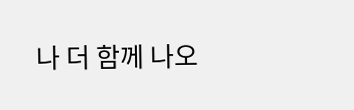나 더 함께 나오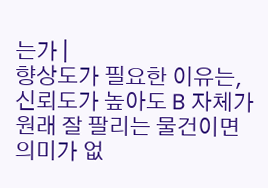는가 |
향상도가 필요한 이유는, 신뢰도가 높아도 B 자체가 원래 잘 팔리는 물건이면 의미가 없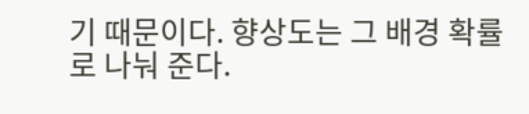기 때문이다. 향상도는 그 배경 확률로 나눠 준다.